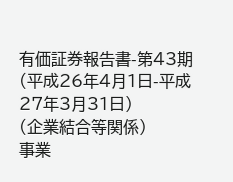有価証券報告書-第43期(平成26年4月1日-平成27年3月31日)
(企業結合等関係)
事業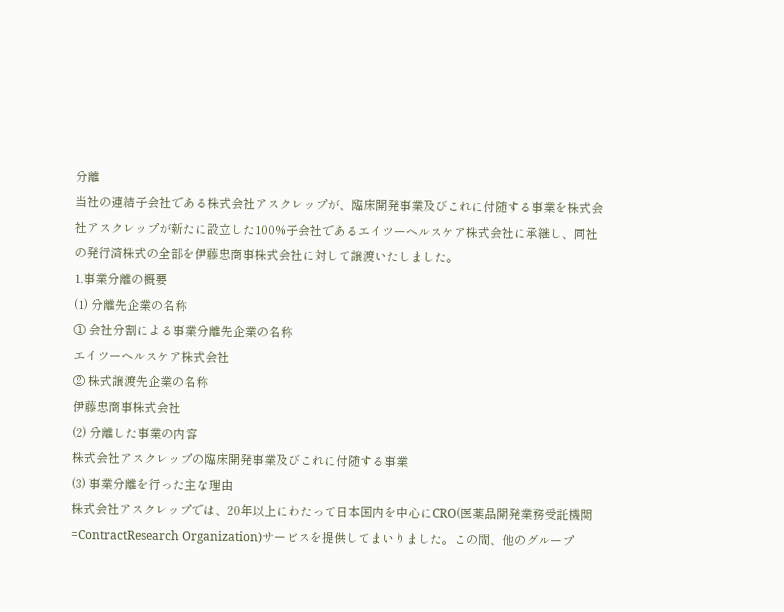分離
当社の連結子会社である株式会社アスクレップが、臨床開発事業及びこれに付随する事業を株式会社アスクレップが新たに設立した100%子会社であるエイツーヘルスケア株式会社に承継し、同社の発行済株式の全部を伊藤忠商事株式会社に対して譲渡いたしました。
1.事業分離の概要
(1) 分離先企業の名称
① 会社分割による事業分離先企業の名称
エイツーヘルスケア株式会社
② 株式譲渡先企業の名称
伊藤忠商事株式会社
(2) 分離した事業の内容
株式会社アスクレップの臨床開発事業及びこれに付随する事業
(3) 事業分離を行った主な理由
株式会社アスクレップでは、20年以上にわたって日本国内を中心にCRO(医薬品開発業務受託機関=ContractResearch Organization)サービスを提供してまいりました。この間、他のグループ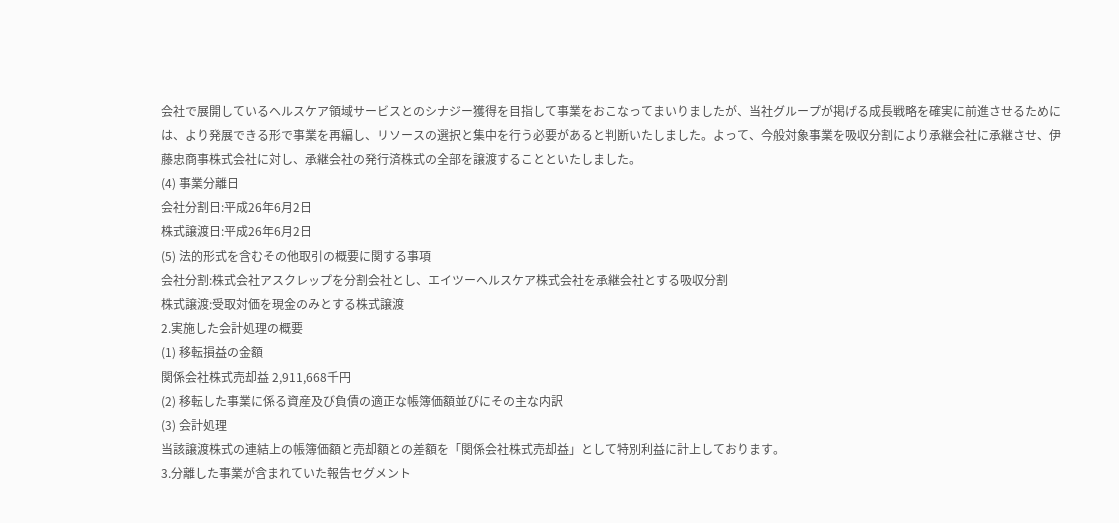会社で展開しているヘルスケア領域サービスとのシナジー獲得を目指して事業をおこなってまいりましたが、当社グループが掲げる成長戦略を確実に前進させるためには、より発展できる形で事業を再編し、リソースの選択と集中を行う必要があると判断いたしました。よって、今般対象事業を吸収分割により承継会社に承継させ、伊藤忠商事株式会社に対し、承継会社の発行済株式の全部を譲渡することといたしました。
(4) 事業分離日
会社分割日:平成26年6月2日
株式譲渡日:平成26年6月2日
(5) 法的形式を含むその他取引の概要に関する事項
会社分割:株式会社アスクレップを分割会社とし、エイツーヘルスケア株式会社を承継会社とする吸収分割
株式譲渡:受取対価を現金のみとする株式譲渡
2.実施した会計処理の概要
(1) 移転損益の金額
関係会社株式売却益 2,911,668千円
(2) 移転した事業に係る資産及び負債の適正な帳簿価額並びにその主な内訳
(3) 会計処理
当該譲渡株式の連結上の帳簿価額と売却額との差額を「関係会社株式売却益」として特別利益に計上しております。
3.分離した事業が含まれていた報告セグメント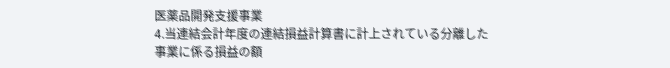医薬品開発支援事業
4.当連結会計年度の連結損益計算書に計上されている分離した事業に係る損益の額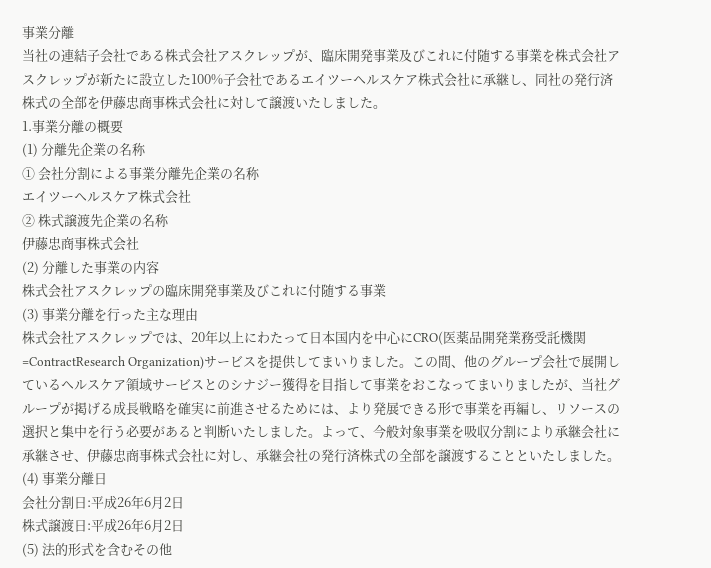事業分離
当社の連結子会社である株式会社アスクレップが、臨床開発事業及びこれに付随する事業を株式会社アスクレップが新たに設立した100%子会社であるエイツーヘルスケア株式会社に承継し、同社の発行済株式の全部を伊藤忠商事株式会社に対して譲渡いたしました。
1.事業分離の概要
(1) 分離先企業の名称
① 会社分割による事業分離先企業の名称
エイツーヘルスケア株式会社
② 株式譲渡先企業の名称
伊藤忠商事株式会社
(2) 分離した事業の内容
株式会社アスクレップの臨床開発事業及びこれに付随する事業
(3) 事業分離を行った主な理由
株式会社アスクレップでは、20年以上にわたって日本国内を中心にCRO(医薬品開発業務受託機関=ContractResearch Organization)サービスを提供してまいりました。この間、他のグループ会社で展開しているヘルスケア領域サービスとのシナジー獲得を目指して事業をおこなってまいりましたが、当社グループが掲げる成長戦略を確実に前進させるためには、より発展できる形で事業を再編し、リソースの選択と集中を行う必要があると判断いたしました。よって、今般対象事業を吸収分割により承継会社に承継させ、伊藤忠商事株式会社に対し、承継会社の発行済株式の全部を譲渡することといたしました。
(4) 事業分離日
会社分割日:平成26年6月2日
株式譲渡日:平成26年6月2日
(5) 法的形式を含むその他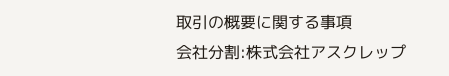取引の概要に関する事項
会社分割:株式会社アスクレップ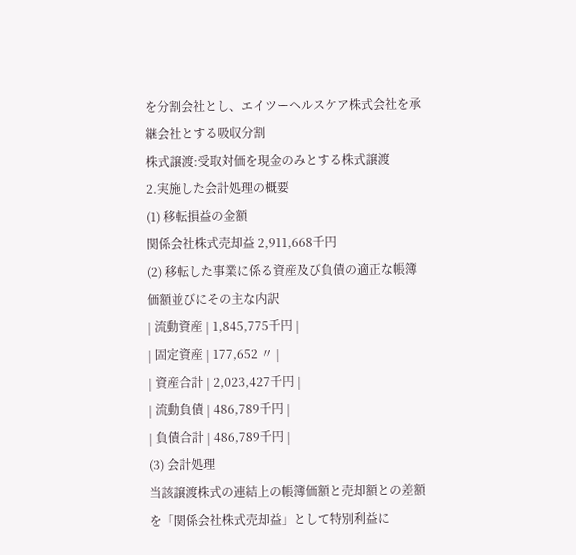を分割会社とし、エイツーヘルスケア株式会社を承継会社とする吸収分割
株式譲渡:受取対価を現金のみとする株式譲渡
2.実施した会計処理の概要
(1) 移転損益の金額
関係会社株式売却益 2,911,668千円
(2) 移転した事業に係る資産及び負債の適正な帳簿価額並びにその主な内訳
| 流動資産 | 1,845,775千円 |
| 固定資産 | 177,652 〃 |
| 資産合計 | 2,023,427千円 |
| 流動負債 | 486,789千円 |
| 負債合計 | 486,789千円 |
(3) 会計処理
当該譲渡株式の連結上の帳簿価額と売却額との差額を「関係会社株式売却益」として特別利益に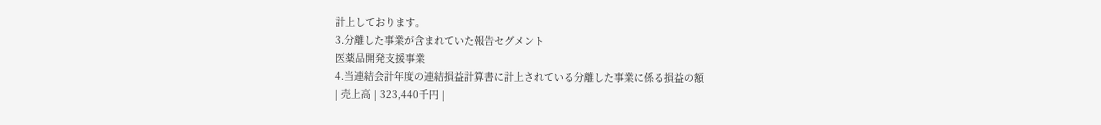計上しております。
3.分離した事業が含まれていた報告セグメント
医薬品開発支援事業
4.当連結会計年度の連結損益計算書に計上されている分離した事業に係る損益の額
| 売上高 | 323,440千円 |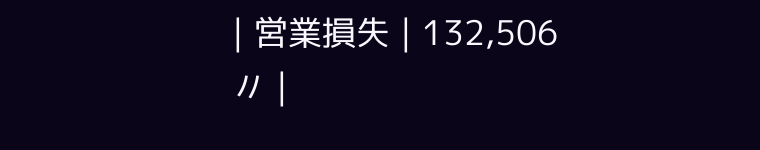| 営業損失 | 132,506 〃 |